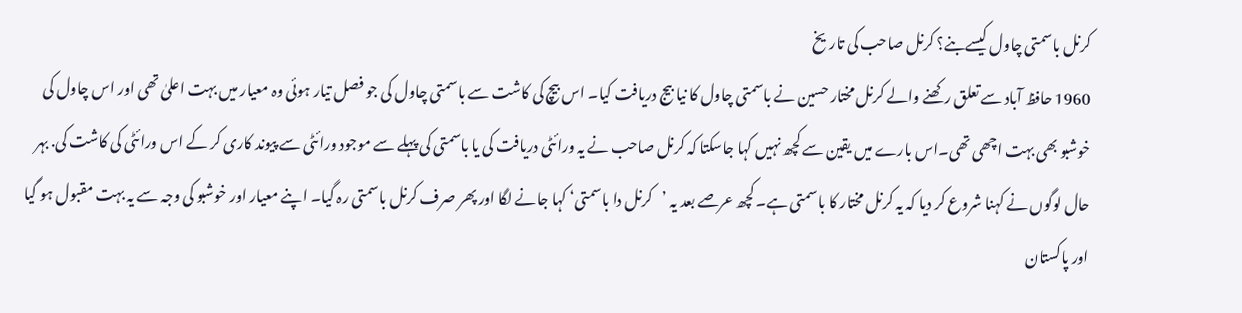کرنل باسمتی چاول کیسےبنے؟ کرنل صاحب کی تاریخ
1960 حافظ آباد سے تعلق رکھنے والے کرنل مختار حسین نے باسمتی چاول کا نیا بیج دریافت کیا۔ اس بیچ کی کاشت سے باسمتی چاول کی جو فصل تیار ہوئی وہ معیار میں بہت اعلیٰ تھی اور اس چاول کی خوشبو بھی بہت اچھی تھی۔اس بارے میں یقین سے کچھ نہیں کہا جاسکتا کہ کرنل صاحب نے یہ ورائٹی دریافت کی یا باسمتی کی پہلے سے موجود ورائٹی سے پیوند کاری کر کے اس ورائٹی کی کاشت کی. بہر حال لوگوں نے کہنا شروع کر دیا کہ یہ کرنل مختار کا باسمتی ہے۔ کچھ عرصے بعد یہ ’کرنل دا باسمتی‘ کہا جانے لگا اور پھر صرف کرنل باسمتی رہ گیا۔ اپنے معیار اور خوشبو کی وجہ سے یہ بہت مقبول ہو گیا اور پاکستان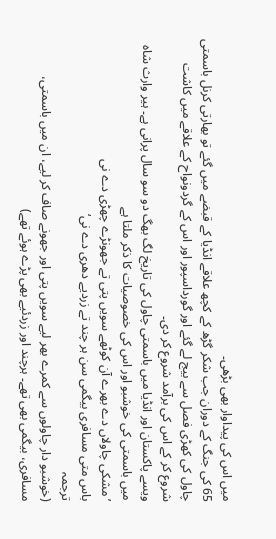میں اس کی پیداوار بھی بڑھی۔
65 کی جنگ کے دوران جب شکر گڑھ کے کچھ علاقے انڈیا کے قبضے میں گئے تو بھارتی کرنل باسمتی چاول کی کھڑی فصل سے بیج لے گئے اور گورداسپور اور اس کے گردونواح کے علاقے میں کاشت شروع کر کے اس کی برآمد شروع کر دی۔
ویسے پاکستان اور انڈیا میں باسمتی چاول کی تاریخ لگ بھگ دو سو سال پرانی ہے۔ ہیر وارث شاہ میں باسمتی کی خوشبو اور اس کی خصوصیات کا ذکر ملتا ہے
’مشکی چاولاں دے بھرے آن کوٹھے سویں پتی تے جھونڑے چھڑی دے نی
باس متی مسافری بیگمی سن ہر چند تے زردیے دھری دے نی‘
ترجمہ
(خوشبو دار چاولوں سے کمرے بھر لیے سویں پتی اور جھونے صاف کر لیے، ان میں باسمتی، مسافری، بیگمی بھی تھے۔ ہرچند اور زردئیے بھی پڑے ہوئے تھے)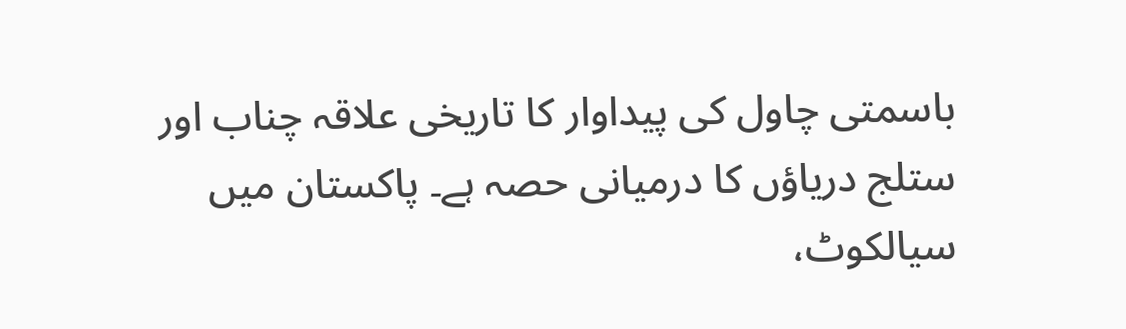باسمتی چاول کی پیداوار کا تاریخی علاقہ چناب اور ستلج دریاؤں کا درمیانی حصہ ہے۔ پاکستان میں سیالکوٹ،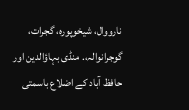نارووال، شیخوپورہ، گجرات، گوجرانوالہ،. منڈی بہاؤالدین اور حافظ آباد کے اضلاع باسمتی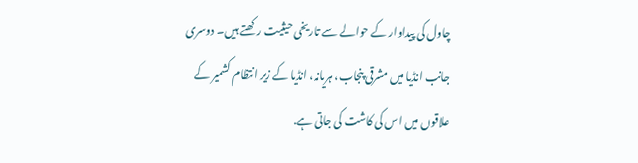چاول کی پیداوار کے حوالے سے تاریخی حیثیت رکھتے ہیں۔ دوسری جانب انڈیا میں مشرقی پنجاب، ہریانہ، انڈیا کے زیر انتظام کشمیر کے علاقوں میں اس کی کاشت کی جاتی ہے.